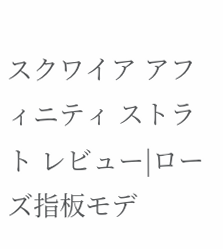スクワイア アフィニティ ストラト レビュー|ローズ指板モデ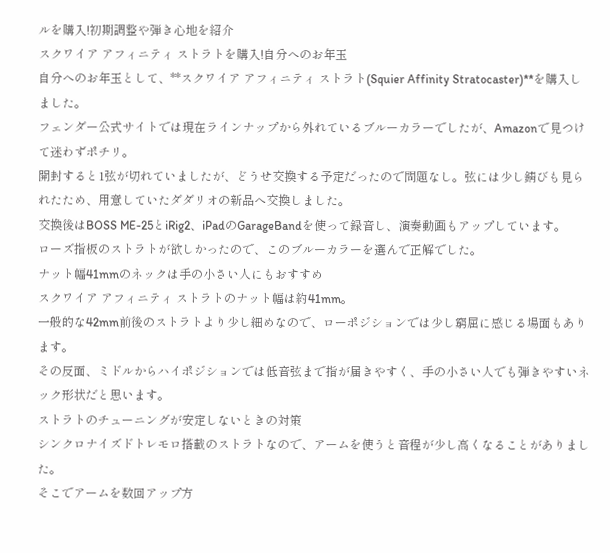ルを購入!初期調整や弾き心地を紹介
スクワイア アフィニティ ストラトを購入!自分へのお年玉
自分へのお年玉として、**スクワイア アフィニティ ストラト(Squier Affinity Stratocaster)**を購入しました。
フェンダー公式サイトでは現在ラインナップから外れているブルーカラーでしたが、Amazonで見つけて迷わずポチリ。
開封すると1弦が切れていましたが、どうせ交換する予定だったので問題なし。弦には少し錆びも見られたため、用意していたダダリオの新品へ交換しました。
交換後はBOSS ME-25とiRig2、iPadのGarageBandを使って録音し、演奏動画もアップしています。
ローズ指板のストラトが欲しかったので、このブルーカラーを選んで正解でした。
ナット幅41mmのネックは手の小さい人にもおすすめ
スクワイア アフィニティ ストラトのナット幅は約41mm。
一般的な42mm前後のストラトより少し細めなので、ローポジションでは少し窮屈に感じる場面もあります。
その反面、ミドルからハイポジションでは低音弦まで指が届きやすく、手の小さい人でも弾きやすいネック形状だと思います。
ストラトのチューニングが安定しないときの対策
シンクロナイズドトレモロ搭載のストラトなので、アームを使うと音程が少し高くなることがありました。
そこでアームを数回アップ方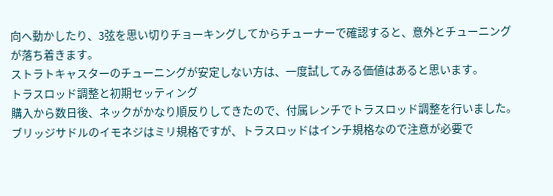向へ動かしたり、3弦を思い切りチョーキングしてからチューナーで確認すると、意外とチューニングが落ち着きます。
ストラトキャスターのチューニングが安定しない方は、一度試してみる価値はあると思います。
トラスロッド調整と初期セッティング
購入から数日後、ネックがかなり順反りしてきたので、付属レンチでトラスロッド調整を行いました。
ブリッジサドルのイモネジはミリ規格ですが、トラスロッドはインチ規格なので注意が必要で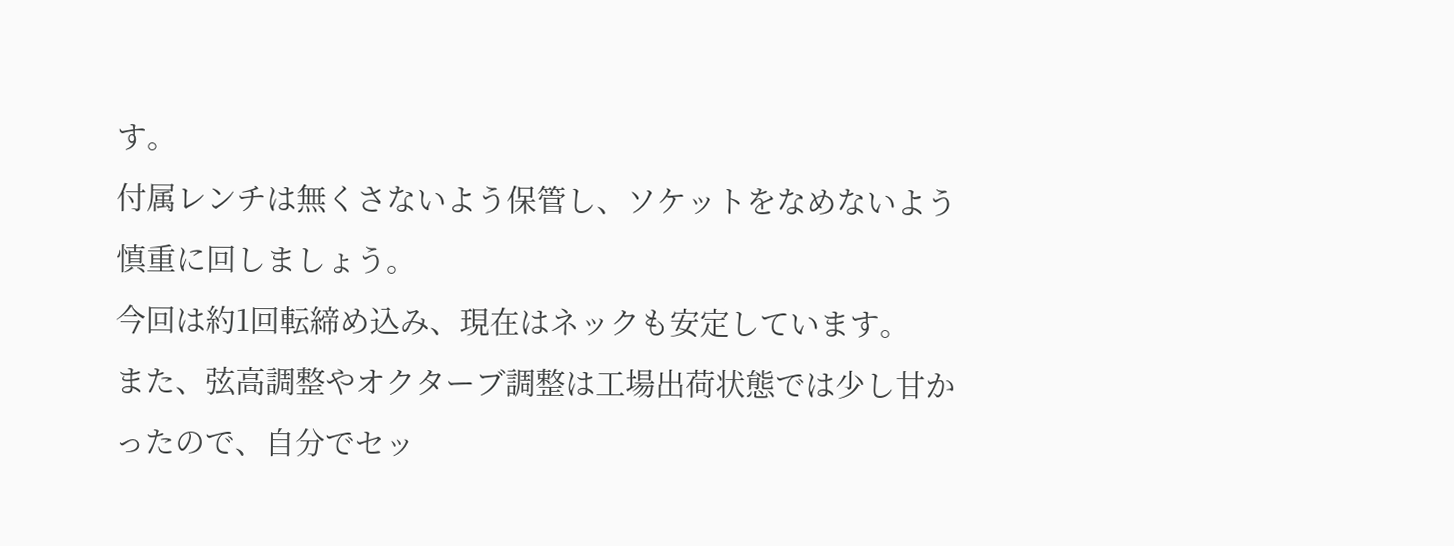す。
付属レンチは無くさないよう保管し、ソケットをなめないよう慎重に回しましょう。
今回は約1回転締め込み、現在はネックも安定しています。
また、弦高調整やオクターブ調整は工場出荷状態では少し甘かったので、自分でセッ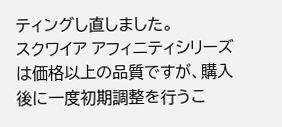ティングし直しました。
スクワイア アフィニティシリーズは価格以上の品質ですが、購入後に一度初期調整を行うこ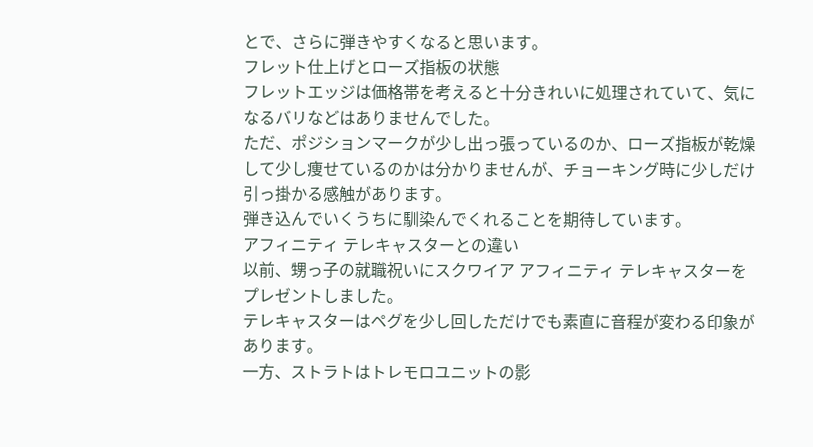とで、さらに弾きやすくなると思います。
フレット仕上げとローズ指板の状態
フレットエッジは価格帯を考えると十分きれいに処理されていて、気になるバリなどはありませんでした。
ただ、ポジションマークが少し出っ張っているのか、ローズ指板が乾燥して少し痩せているのかは分かりませんが、チョーキング時に少しだけ引っ掛かる感触があります。
弾き込んでいくうちに馴染んでくれることを期待しています。
アフィニティ テレキャスターとの違い
以前、甥っ子の就職祝いにスクワイア アフィニティ テレキャスターをプレゼントしました。
テレキャスターはペグを少し回しただけでも素直に音程が変わる印象があります。
一方、ストラトはトレモロユニットの影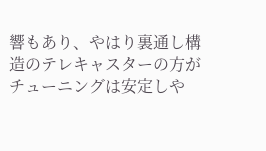響もあり、やはり裏通し構造のテレキャスターの方がチューニングは安定しや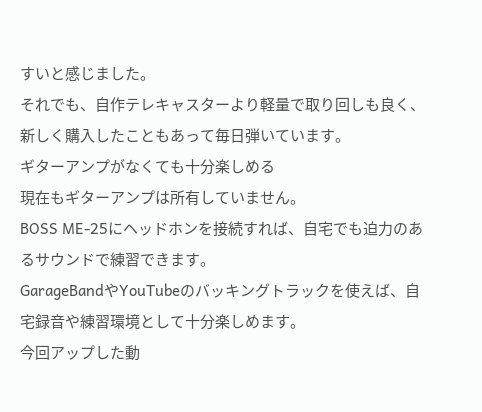すいと感じました。
それでも、自作テレキャスターより軽量で取り回しも良く、新しく購入したこともあって毎日弾いています。
ギターアンプがなくても十分楽しめる
現在もギターアンプは所有していません。
BOSS ME-25にヘッドホンを接続すれば、自宅でも迫力のあるサウンドで練習できます。
GarageBandやYouTubeのバッキングトラックを使えば、自宅録音や練習環境として十分楽しめます。
今回アップした動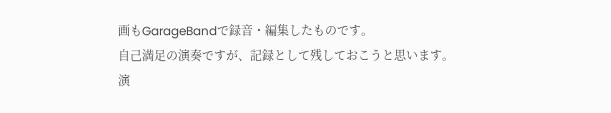画もGarageBandで録音・編集したものです。
自己満足の演奏ですが、記録として残しておこうと思います。
演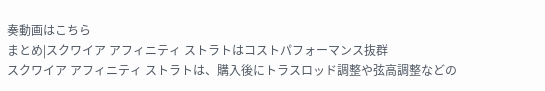奏動画はこちら
まとめ|スクワイア アフィニティ ストラトはコストパフォーマンス抜群
スクワイア アフィニティ ストラトは、購入後にトラスロッド調整や弦高調整などの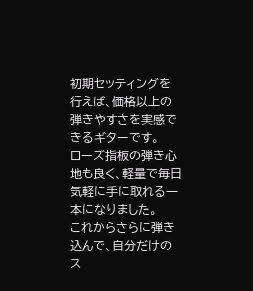初期セッティングを行えば、価格以上の弾きやすさを実感できるギターです。
ローズ指板の弾き心地も良く、軽量で毎日気軽に手に取れる一本になりました。
これからさらに弾き込んで、自分だけのス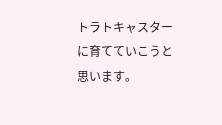トラトキャスターに育てていこうと思います。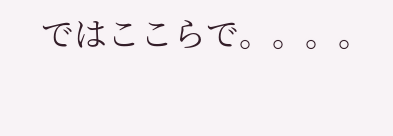ではここらで。。。。